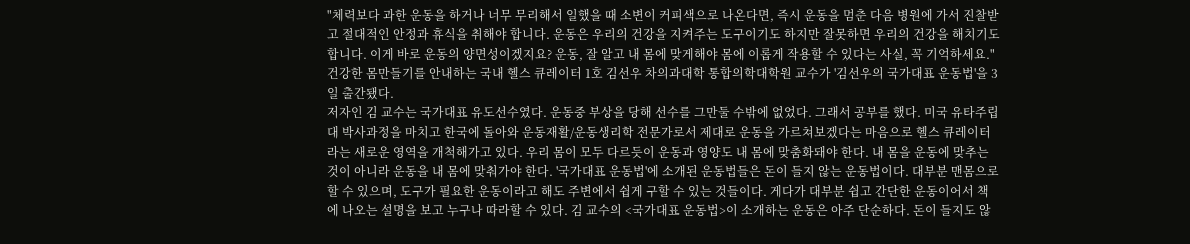"체력보다 과한 운동을 하거나 너무 무리해서 일했을 때 소변이 커피색으로 나온다면, 즉시 운동을 멈춘 다음 병원에 가서 진찰받고 절대적인 안정과 휴식을 취해야 합니다. 운동은 우리의 건강을 지켜주는 도구이기도 하지만 잘못하면 우리의 건강을 해치기도 합니다. 이게 바로 운동의 양면성이겠지요? 운동, 잘 알고 내 몸에 맞게해야 몸에 이롭게 작용할 수 있다는 사실, 꼭 기억하세요."
건강한 몸만들기를 안내하는 국내 헬스 큐레이터 1호 김선우 차의과대학 통합의학대학원 교수가 '김선우의 국가대표 운동법'을 3일 출간됐다.
저자인 김 교수는 국가대표 유도선수였다. 운동중 부상을 당해 선수를 그만둘 수밖에 없었다. 그래서 공부를 했다. 미국 유타주립대 박사과정을 마치고 한국에 돌아와 운동재활/운동생리학 전문가로서 제대로 운동을 가르쳐보겠다는 마음으로 헬스 큐레이터라는 새로운 영역을 개척해가고 있다. 우리 몸이 모두 다르듯이 운동과 영양도 내 몸에 맞춤화돼야 한다. 내 몸을 운동에 맞추는 것이 아니라 운동을 내 몸에 맞춰가야 한다. '국가대표 운동법'에 소개된 운동법들은 돈이 들지 않는 운동법이다. 대부분 맨몸으로 할 수 있으며, 도구가 필요한 운동이라고 해도 주변에서 쉽게 구할 수 있는 것들이다. 게다가 대부분 쉽고 간단한 운동이어서 책에 나오는 설명을 보고 누구나 따라할 수 있다. 김 교수의 <국가대표 운동법>이 소개하는 운동은 아주 단순하다. 돈이 들지도 않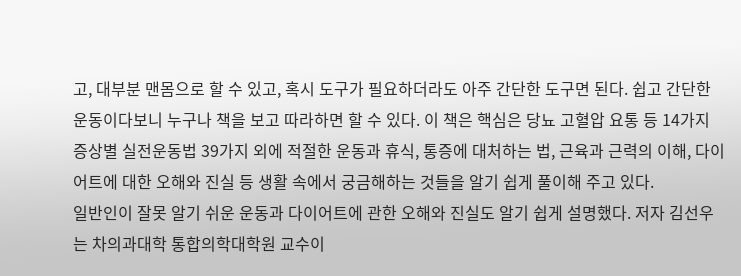고, 대부분 맨몸으로 할 수 있고, 혹시 도구가 필요하더라도 아주 간단한 도구면 된다. 쉽고 간단한 운동이다보니 누구나 책을 보고 따라하면 할 수 있다. 이 책은 핵심은 당뇨 고혈압 요통 등 14가지 증상별 실전운동법 39가지 외에 적절한 운동과 휴식, 통증에 대처하는 법, 근육과 근력의 이해, 다이어트에 대한 오해와 진실 등 생활 속에서 궁금해하는 것들을 알기 쉽게 풀이해 주고 있다.
일반인이 잘못 알기 쉬운 운동과 다이어트에 관한 오해와 진실도 알기 쉽게 설명했다. 저자 김선우는 차의과대학 통합의학대학원 교수이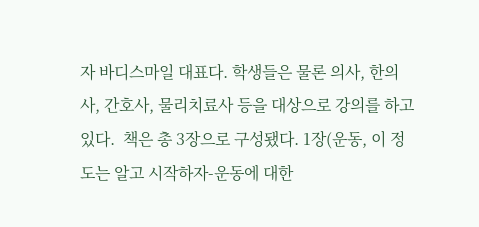자 바디스마일 대표다. 학생들은 물론 의사, 한의사, 간호사, 물리치료사 등을 대상으로 강의를 하고 있다.  책은 총 3장으로 구성됐다. 1장(운동, 이 정도는 알고 시작하자-운동에 대한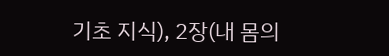기초 지식), 2장(내 몸의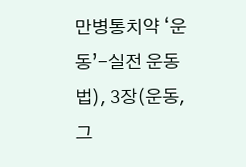만병통치약 ‘운동’-실전 운동법), 3장(운동, 그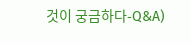것이 궁금하다-Q&A)